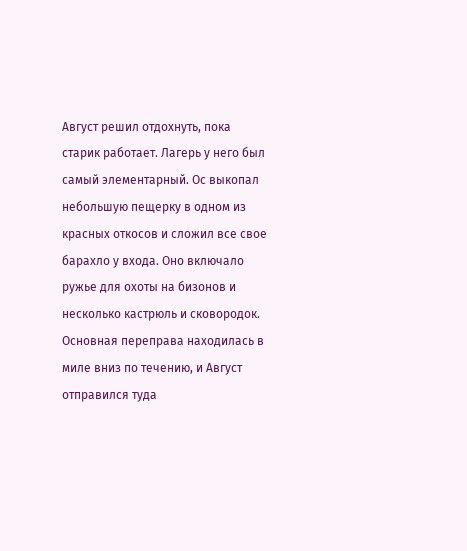Август решил отдохнуть, пока старик работает. Лагерь у него был самый элементарный. Ос выкопал небольшую пещерку в одном из красных откосов и сложил все свое барахло у входа. Оно включало ружье для охоты на бизонов и несколько кастрюль и сковородок. Основная переправа находилась в миле вниз по течению, и Август отправился туда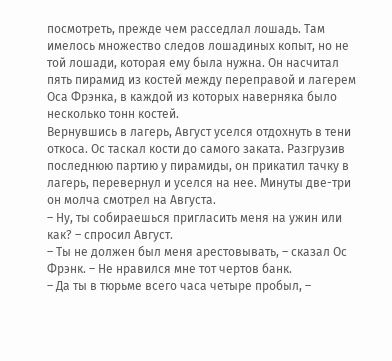посмотреть, прежде чем расседлал лошадь. Там имелось множество следов лошадиных копыт, но не той лошади, которая ему была нужна. Он насчитал пять пирамид из костей между переправой и лагерем Оса Фрэнка, в каждой из которых наверняка было несколько тонн костей.
Вернувшись в лагерь, Август уселся отдохнуть в тени откоса. Ос таскал кости до самого заката. Разгрузив последнюю партию у пирамиды, он прикатил тачку в лагерь, перевернул и уселся на нее. Минуты две-три он молча смотрел на Августа.
– Ну, ты собираешься пригласить меня на ужин или как? – спросил Август.
– Ты не должен был меня арестовывать, – сказал Ос Фрэнк. – Не нравился мне тот чертов банк.
– Да ты в тюрьме всего часа четыре пробыл, –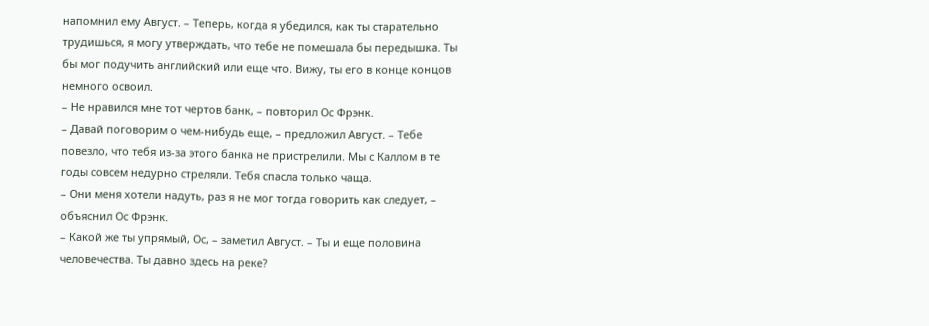напомнил ему Август. – Теперь, когда я убедился, как ты старательно трудишься, я могу утверждать, что тебе не помешала бы передышка. Ты бы мог подучить английский или еще что. Вижу, ты его в конце концов немного освоил.
– Не нравился мне тот чертов банк, – повторил Ос Фрэнк.
– Давай поговорим о чем-нибудь еще, – предложил Август. – Тебе повезло, что тебя из-за этого банка не пристрелили. Мы с Каллом в те годы совсем недурно стреляли. Тебя спасла только чаща.
– Они меня хотели надуть, раз я не мог тогда говорить как следует, – объяснил Ос Фрэнк.
– Какой же ты упрямый, Ос, – заметил Август. – Ты и еще половина человечества. Ты давно здесь на реке?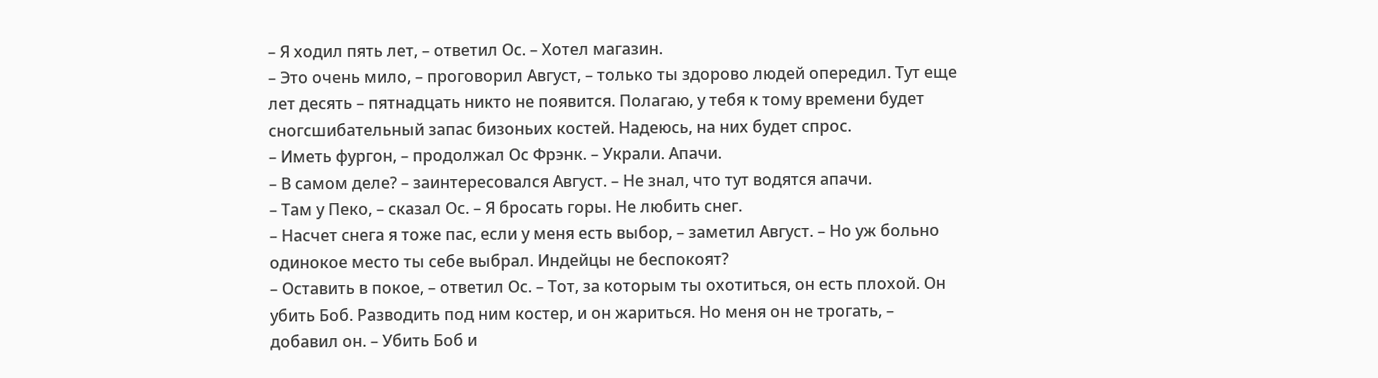– Я ходил пять лет, – ответил Ос. – Хотел магазин.
– Это очень мило, – проговорил Август, – только ты здорово людей опередил. Тут еще лет десять – пятнадцать никто не появится. Полагаю, у тебя к тому времени будет сногсшибательный запас бизоньих костей. Надеюсь, на них будет спрос.
– Иметь фургон, – продолжал Ос Фрэнк. – Украли. Апачи.
– В самом деле? – заинтересовался Август. – Не знал, что тут водятся апачи.
– Там у Пеко, – сказал Ос. – Я бросать горы. Не любить снег.
– Насчет снега я тоже пас, если у меня есть выбор, – заметил Август. – Но уж больно одинокое место ты себе выбрал. Индейцы не беспокоят?
– Оставить в покое, – ответил Ос. – Тот, за которым ты охотиться, он есть плохой. Он убить Боб. Разводить под ним костер, и он жариться. Но меня он не трогать, – добавил он. – Убить Боб и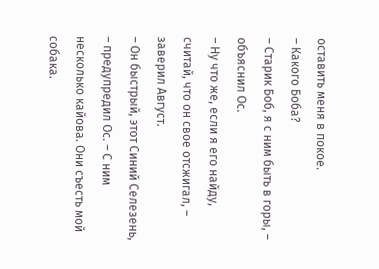оставить меня в покое.
– Какого Боба?
– Старик Боб, я с ним быть в горы, – объяснил Ос.
– Ну что же, если я его найду, считай, что он свое отсжигал, – заверил Август.
– Он быстрый, этот Синий Селезень, – предупредил Ос. – С ним несколько кайова. Они съесть мой собака.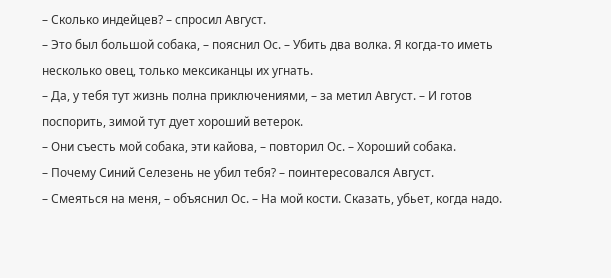– Сколько индейцев? – спросил Август.
– Это был большой собака, – пояснил Ос. – Убить два волка. Я когда-то иметь несколько овец, только мексиканцы их угнать.
– Да, у тебя тут жизнь полна приключениями, – за метил Август. – И готов поспорить, зимой тут дует хороший ветерок.
– Они съесть мой собака, эти кайова, – повторил Ос. – Хороший собака.
– Почему Синий Селезень не убил тебя? – поинтересовался Август.
– Смеяться на меня, – объяснил Ос. – На мой кости. Сказать, убьет, когда надо.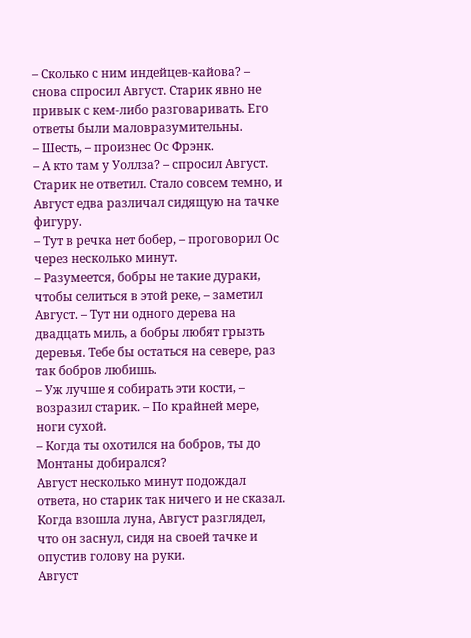– Сколько с ним индейцев-кайова? – снова спросил Август. Старик явно не привык с кем-либо разговаривать. Его ответы были маловразумительны.
– Шесть, – произнес Ос Фрэнк.
– А кто там у Уоллза? – спросил Август. Старик не ответил. Стало совсем темно, и Август едва различал сидящую на тачке фигуру.
– Тут в речка нет бобер, – проговорил Ос через несколько минут.
– Разумеется, бобры не такие дураки, чтобы селиться в этой реке, – заметил Август. – Тут ни одного дерева на двадцать миль, а бобры любят грызть деревья. Тебе бы остаться на севере, раз так бобров любишь.
– Уж лучше я собирать эти кости, – возразил старик. – По крайней мере, ноги сухой.
– Когда ты охотился на бобров, ты до Монтаны добирался?
Август несколько минут подождал ответа, но старик так ничего и не сказал. Когда взошла луна, Август разглядел, что он заснул, сидя на своей тачке и опустив голову на руки.
Август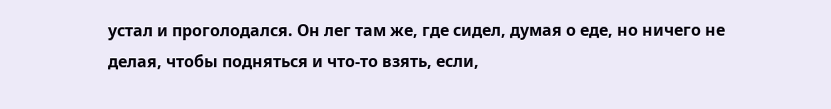устал и проголодался. Он лег там же, где сидел, думая о еде, но ничего не делая, чтобы подняться и что-то взять, если,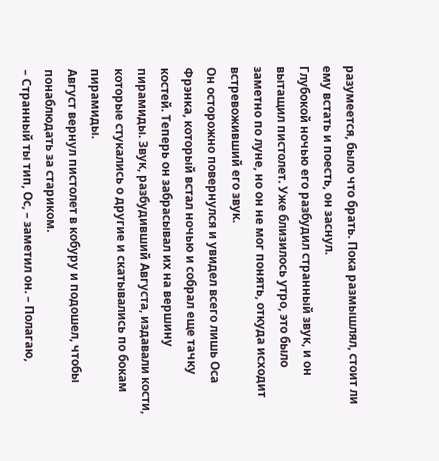разумеется, было что брать. Пока размышлял, стоит ли ему встать и поесть, он заснул.
Глубокой ночью его разбудил странный звук, и он вытащил пистолет. Уже близилось утро, это было заметно по луне, но он не мог понять, откуда исходит встревоживший его звук.
Он осторожно повернулся и увидел всего лишь Оса Фрэнка, который встал ночью и собрал еще тачку костей. Теперь он забрасывал их на вершину пирамиды. Звук, разбудивший Августа, издавали кости, которые стукались о другие и скатывались по бокам пирамиды.
Август вернул пистолет в кобуру и подошел, чтобы понаблюдать за стариком.
– Странный ты тип, Ос, – заметил он. – Полагаю,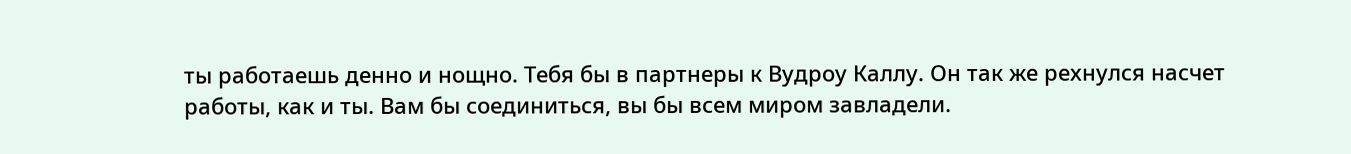ты работаешь денно и нощно. Тебя бы в партнеры к Вудроу Каллу. Он так же рехнулся насчет работы, как и ты. Вам бы соединиться, вы бы всем миром завладели.